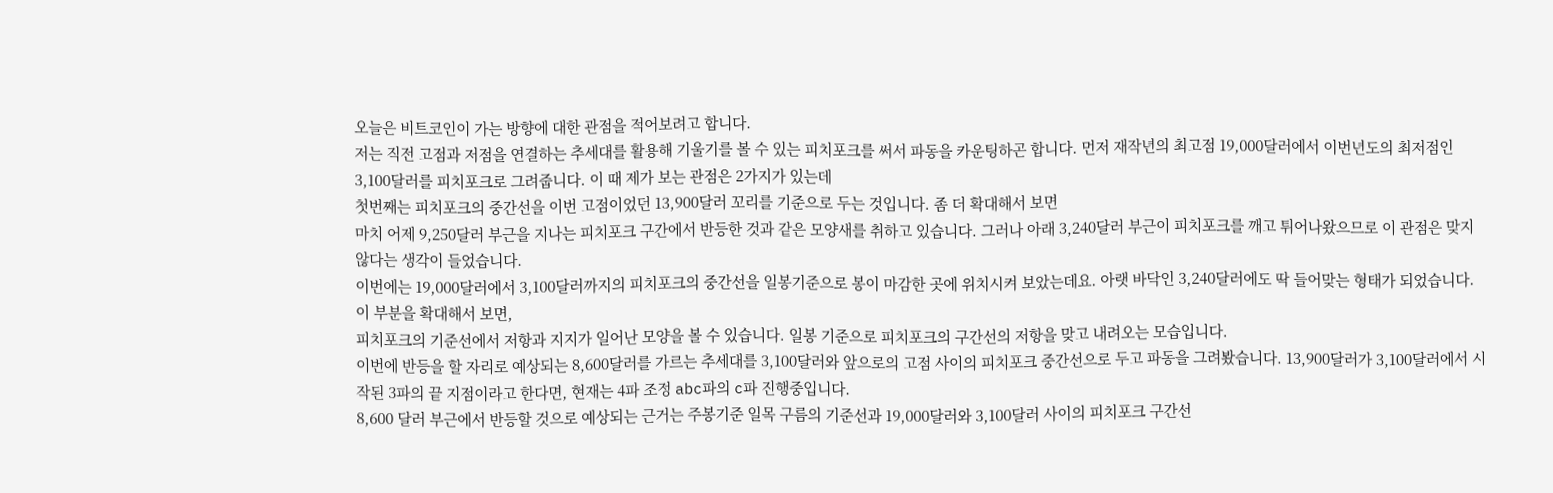오늘은 비트코인이 가는 방향에 대한 관점을 적어보려고 합니다.
저는 직전 고점과 저점을 연결하는 추세대를 활용해 기울기를 볼 수 있는 피치포크를 써서 파동을 카운팅하곤 합니다. 먼저 재작년의 최고점 19,000달러에서 이번년도의 최저점인 3,100달러를 피치포크로 그려줍니다. 이 때 제가 보는 관점은 2가지가 있는데
첫번째는 피치포크의 중간선을 이번 고점이었던 13,900달러 꼬리를 기준으로 두는 것입니다. 좀 더 확대해서 보면
마치 어제 9,250달러 부근을 지나는 피치포크 구간에서 반등한 것과 같은 모양새를 취하고 있습니다. 그러나 아래 3,240달러 부근이 피치포크를 깨고 튀어나왔으므로 이 관점은 맞지 않다는 생각이 들었습니다.
이번에는 19,000달러에서 3,100달러까지의 피치포크의 중간선을 일봉기준으로 봉이 마감한 곳에 위치시켜 보았는데요. 아랫 바닥인 3,240달러에도 딱 들어맞는 형태가 되었습니다. 이 부분을 확대해서 보면,
피치포크의 기준선에서 저항과 지지가 일어난 모양을 볼 수 있습니다. 일봉 기준으로 피치포크의 구간선의 저항을 맞고 내려오는 모습입니다.
이번에 반등을 할 자리로 예상되는 8,600달러를 가르는 추세대를 3,100달러와 앞으로의 고점 사이의 피치포크 중간선으로 두고 파동을 그려봤습니다. 13,900달러가 3,100달러에서 시작된 3파의 끝 지점이라고 한다면, 현재는 4파 조정 abc파의 c파 진행중입니다.
8,600 달러 부근에서 반등할 것으로 예상되는 근거는 주봉기준 일목 구름의 기준선과 19,000달러와 3,100달러 사이의 피치포크 구간선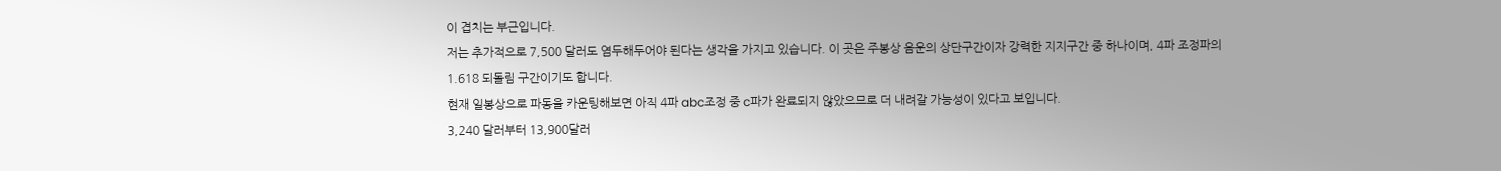이 겹치는 부근입니다.
저는 추가적으로 7,500 달러도 염두해두어야 된다는 생각을 가지고 있습니다. 이 곳은 주봉상 음운의 상단구간이자 강력한 지지구간 중 하나이며, 4파 조정파의 1.618 되돌림 구간이기도 합니다.
현재 일봉상으로 파동을 카운팅해보면 아직 4파 abc조정 중 c파가 완료되지 않았으므로 더 내려갈 가능성이 있다고 보입니다.
3,240 달러부터 13,900달러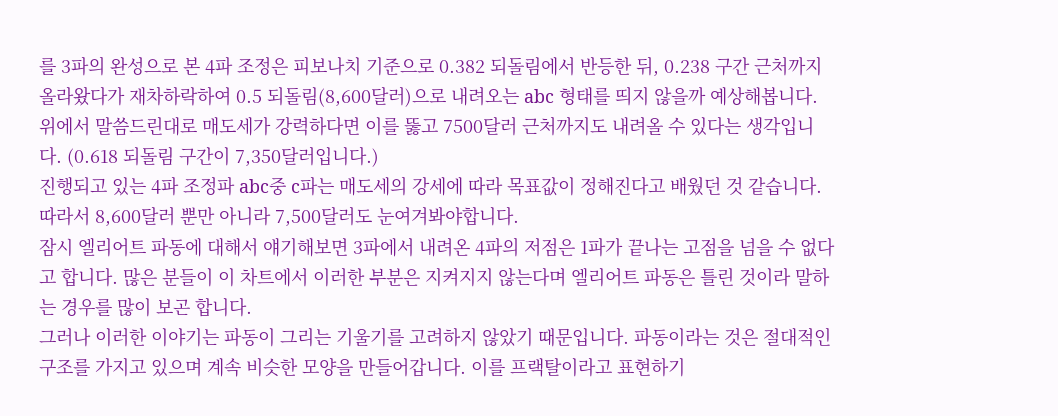를 3파의 완성으로 본 4파 조정은 피보나치 기준으로 0.382 되돌림에서 반등한 뒤, 0.238 구간 근처까지 올라왔다가 재차하락하여 0.5 되돌림(8,600달러)으로 내려오는 abc 형태를 띄지 않을까 예상해봅니다. 위에서 말씀드린대로 매도세가 강력하다면 이를 뚫고 7500달러 근처까지도 내려올 수 있다는 생각입니다. (0.618 되돌림 구간이 7,350달러입니다.)
진행되고 있는 4파 조정파 abc중 c파는 매도세의 강세에 따라 목표값이 정해진다고 배웠던 것 같습니다. 따라서 8,600달러 뿐만 아니라 7,500달러도 눈여겨봐야합니다.
잠시 엘리어트 파동에 대해서 얘기해보면 3파에서 내려온 4파의 저점은 1파가 끝나는 고점을 넘을 수 없다고 합니다. 많은 분들이 이 차트에서 이러한 부분은 지켜지지 않는다며 엘리어트 파동은 틀린 것이라 말하는 경우를 많이 보곤 합니다.
그러나 이러한 이야기는 파동이 그리는 기울기를 고려하지 않았기 때문입니다. 파동이라는 것은 절대적인 구조를 가지고 있으며 계속 비슷한 모양을 만들어갑니다. 이를 프랙탈이라고 표현하기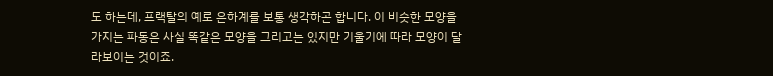도 하는데, 프랙탈의 예로 은하계를 보통 생각하곤 합니다. 이 비슷한 모양을 가지는 파동은 사실 똑같은 모양을 그리고는 있지만 기울기에 따라 모양이 달라보이는 것이죠.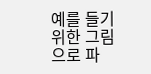예를 들기 위한 그림으로 파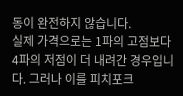동이 완전하지 않습니다.
실제 가격으로는 1파의 고점보다 4파의 저점이 더 내려간 경우입니다. 그러나 이를 피치포크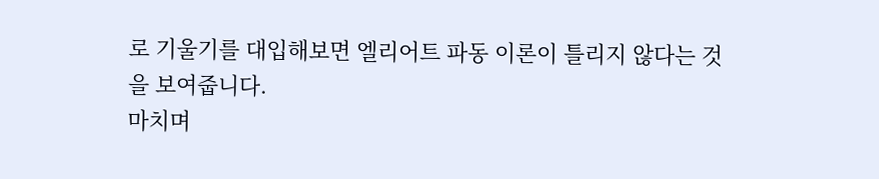로 기울기를 대입해보면 엘리어트 파동 이론이 틀리지 않다는 것을 보여줍니다.
마치며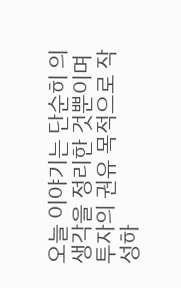오늘 이야기는 단순히 의 생각을 정리한 것뿐이며 투자의 권유 목적으로 작성하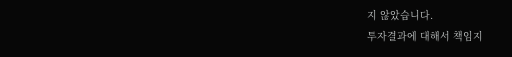지 않았습니다.
투자결과에 대해서 책임지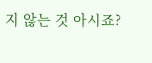지 않는 것 아시죠?